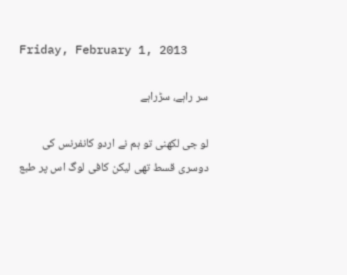Friday, February 1, 2013

سر راہے، سڑراہے

لو جی لکھنی تو ہم نے اردو کانفرنس کی دوسری قسط تھی لیکن کافی لوگ اس پر طبع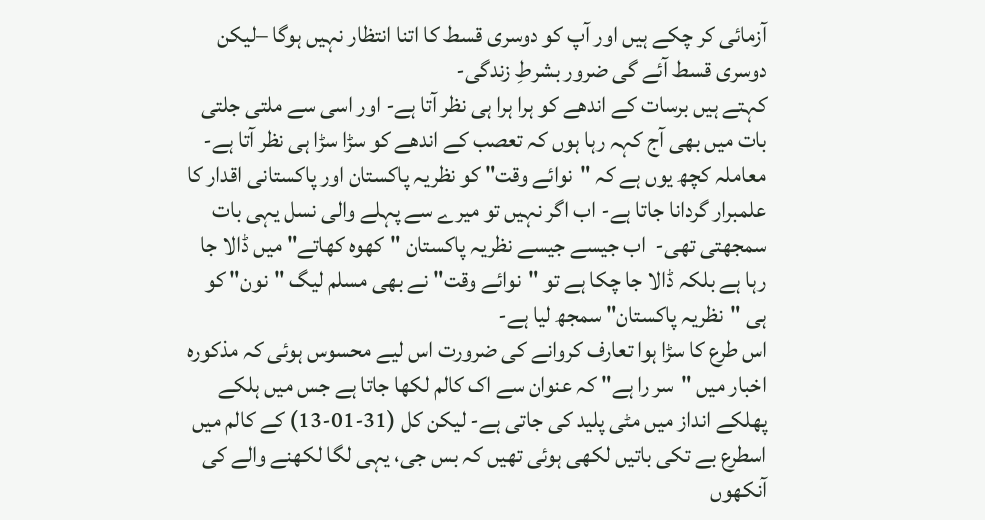آزمائی کر چکے ہیں اور آپ کو دوسری قسط کا اتنا انتظار نہیں ہوگا –لیکن دوسری قسط آئے گی ضرور بشرطِ زندگی-
کہتے ہیں برسات کے اندھے کو ہرا ہرا ہی نظر آتا ہے- اور اسی سے ملتی جلتی بات میں بھی آج کہہ رہا ہوں کہ تعصب کے اندھے کو سڑا سڑا ہی نظر آتا ہے- معاملہ کچھ یوں ہے کہ "نوائے وقت" کو نظریہ پاکستان اور پاکستانی اقدار کا علمبرار گردانا جاتا ہے- اب اگر نہیں تو میرے سے پہلے والی نسل یہی بات سمجھتی تھی-  اب جیسے جیسے نظریہ پاکستان "کھوہ کھاتے" میں ڈالا جا رہا ہے بلکہ ڈالا جا چکا ہے تو "نوائے وقت" نے بھی مسلم لیگ "نون" کو ہی "نظریہ پاکستان" سمجھ لیا ہے-
اس طرع کا سڑا ہوا تعارف کروانے کی ضرورت اس لیے محسوس ہوئی کہ مذکورہ  اخبار میں "سر را ہے" کہ عنوان سے اک کالم لکھا جاتا ہے جس میں ہلکے پھلکے انداز میں مٹی پلید کی جاتی ہے- لیکن کل (31-01-13) کے کالم میں اسطرع بے تکی باتیں لکھی ہوئی تھیں کہ بس جی، یہی لگا لکھنے والے کی آنکھوں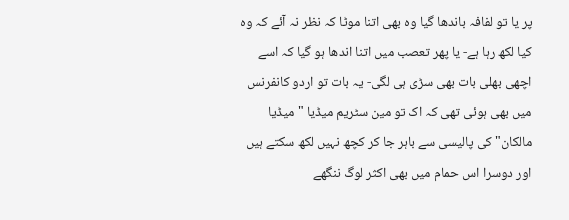پر یا تو لفافہ باندھا گیا وہ بھی اتنا موٹا کہ نظر نہ آئے کہ وہ کیا لکھ رہا ہے- یا پھر تعصب میں اتنا اندھا ہو گیا کہ اسے اچھی بھلی بات بھی سڑی ہی لگی- یہ بات تو اردو کانفرنس میں بھی ہوئی تھی کہ اک تو مین سٹریم میڈیا " میڈیا مالکان" کی پالیسی سے باہر جا کر کچھ نہیں لکھ سکتے ہیں اور دوسرا اس حمام میں بھی اکثر لوگ ننگھے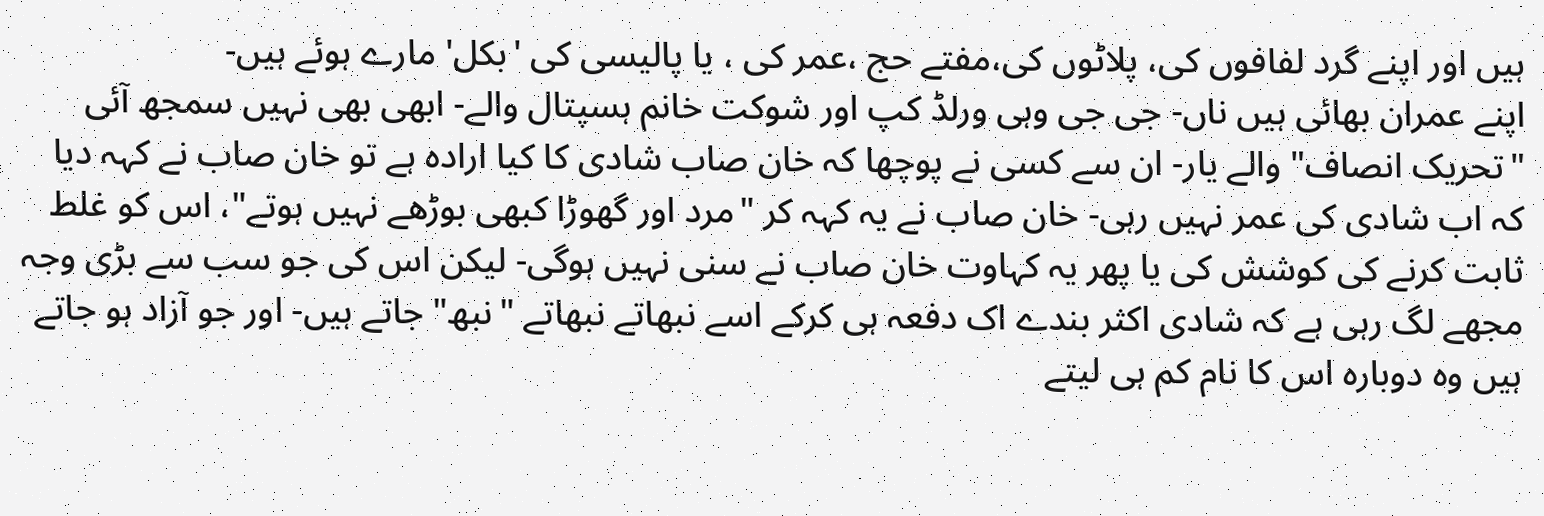ہیں اور اپنے گرد لفافوں کی، پلاٹوں کی،مفتے حج ،عمر کی ، یا پالیسی کی 'بکل' مارے ہوئے ہیں-
اپنے عمران بھائی ہیں ناں- جی جی وہی ورلڈ کپ اور شوکت خانم ہسپتال والے- ابھی بھی نہیں سمجھ آئی "تحریک انصاف" والے یار- ان سے کسی نے پوچھا کہ خان صاب شادی کا کیا ارادہ ہے تو خان صاب نے کہہ دیا کہ اب شادی کی عمر نہیں رہی- خان صاب نے یہ کہہ کر "مرد اور گھوڑا کبھی بوڑھے نہیں ہوتے"، اس کو غلط ثابت کرنے کی کوشش کی یا پھر یہ کہاوت خان صاب نے سنی نہیں ہوگی- لیکن اس کی جو سب سے بڑی وجہ مجھے لگ رہی ہے کہ شادی اکثر بندے اک دفعہ ہی کرکے اسے نبھاتے نبھاتے "نبھ" جاتے ہیں- اور جو آزاد ہو جاتے ہیں وہ دوبارہ اس کا نام کم ہی لیتے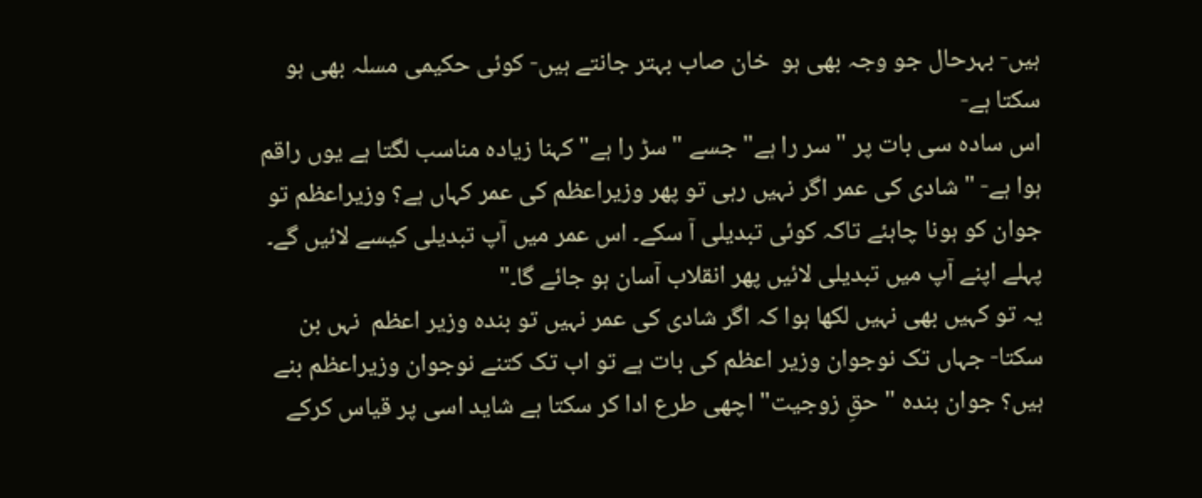ہیں- بہرحال جو وجہ بھی ہو  خان صاب بہتر جانتے ہیں- کوئی حکیمی مسلہ بھی ہو سکتا ہے-
اس سادہ سی بات پر "سر را ہے" جسے "سڑ را ہے" کہنا زیادہ مناسب لگتا ہے یوں راقم ہوا ہے- " شادی کی عمر اگر نہیں رہی تو پھر وزیراعظم کی عمر کہاں ہے؟ وزیراعظم تو جوان کو ہونا چاہئے تاکہ کوئی تبدیلی آ سکے۔ اس عمر میں آپ تبدیلی کیسے لائیں گے۔ پہلے اپنے آپ میں تبدیلی لائیں پھر انقلاب آسان ہو جائے گا۔"
یہ تو کہیں بھی نہیں لکھا ہوا کہ اگر شادی کی عمر نہیں تو بندہ وزیر اعظم  نہں بن سکتا- جہاں تک نوجوان وزیر اعظم کی بات ہے تو اب تک کتنے نوجوان وزیراعظم بنے ہیں؟ جوان بندہ "حقِ زوجیت" اچھی طرع ادا کر سکتا ہے شاید اسی پر قیاس کرکے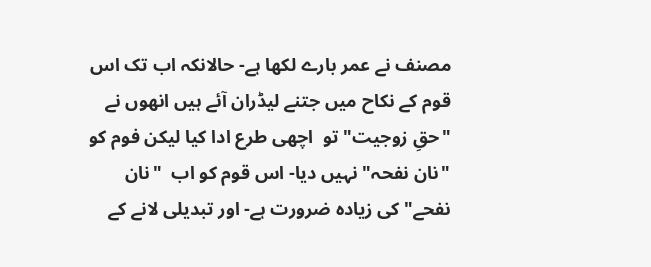مصنف نے عمر بارے لکھا ہے- حالانکہ اب تک اس قوم کے نکاح میں جتنے لیڈران آئے ہیں انھوں نے "حقِ زوجیت" تو  اچھی طرع ادا کیا لیکن فوم کو "نان نفحہ" نہیں دیا- اس قوم کو اب  "نان نفحے" کی زیادہ ضرورت ہے- اور تبدیلی لانے کے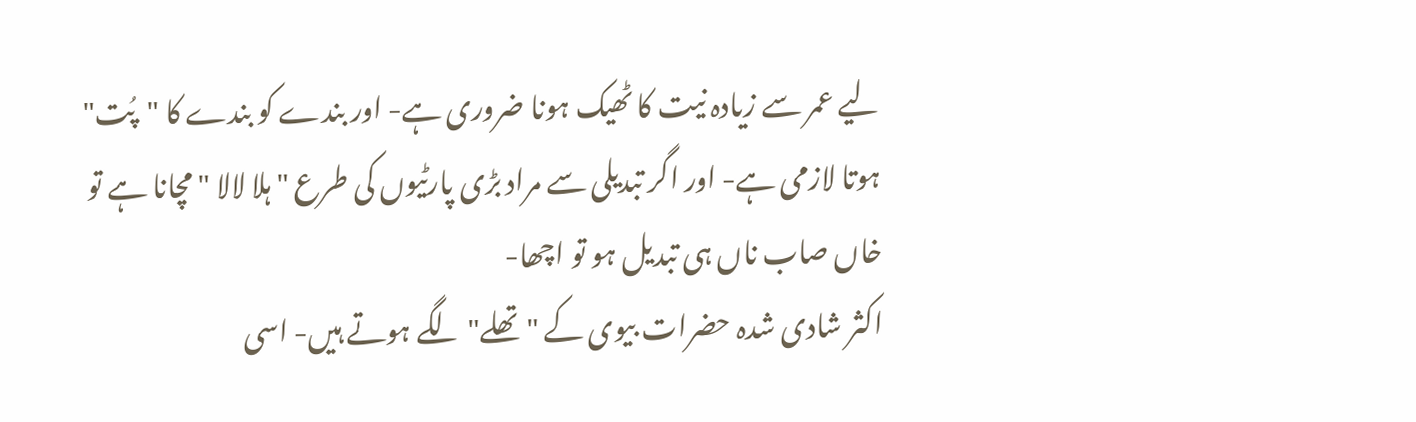لیے عمر سے زیادہ نیت کا ٹھیک ہونا ضروری ہے- اور بندے کو بندے کا "پُت" ہوتا لازمی ہے- اور اگر تبدیلی سے مراد بڑی پارٹیوں کی طرع " ہلا لالا " مچانا ہے تو خاں صاب ناں ہی تبدیل ہو تو اچھا-
اکثر شادی شدہ حضرات بیوی کے "تھلے" لگے ہوتے ہیں- اسی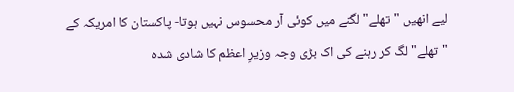لیے انھیں "تھلے" لگنے میں کوئی آر محسوس نہیں ہوتا- پاکستان کا امریکہ کے "تھلے" لگ کر رہنے کی اک بڑی وجہ وزیرِ اعظم کا شادی شدہ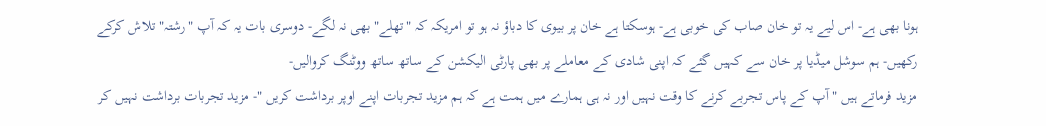ہونا بھی ہے- اس لیے یہ تو خان صاب کی خوبی ہے- ہوسکتا ہے خان پر بیوی کا دباؤ نہ ہو تو امریکہ کہ "تھلے" بھی نہ لگے- دوسری بات یہ کہ آپ "رشتہ" تلاش کرکے رکھیں- ہم سوشل میڈیا پر خان سے کہیں گئے کہ اپنی شادی کے معاملے پر بھی پارٹی الیکشن کے ساتھ ساتھ ووٹنگ کروالیں-
مزید فرماتے ہیں " آپ کے پاس تجربے کرنے کا وقت نہیں اور نہ ہی ہمارے میں ہمت ہے کہ ہم مزید تجربات اپنے اوپر برداشت کریں "- مزید تجربات برداشت نہیں کر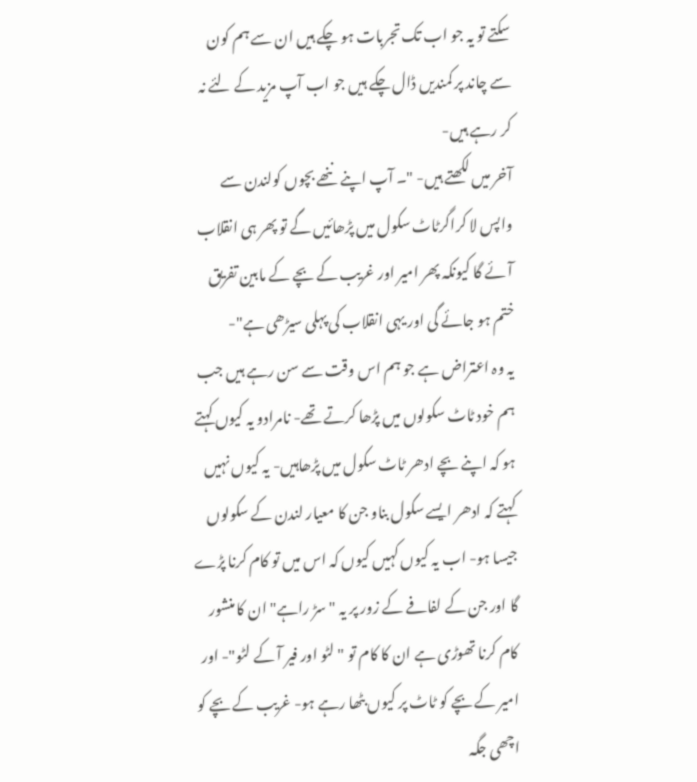سکتے تو یہ جو اب تک تجربات ہو چکے ہیں ان سے ہم کون سے چاند پر کمندیں ڈال چکے ہیں جو اب آپ مزید کے لئے نہ کر رہے ہیں-
آخر میں لکھتے ہیں- "۔ آپ اپنے ننھے بچوں کولندن سے واپس لا کراگرٹاٹ سکول میں پڑھائیں گے تو پھر ہی انقلاب آئے گا کیونکہ پھر امیر اور غریب کے بچے کے مابین تفریق ختم ہو جائے گی اور یہی انقلاب کی پہلی سیڑھی ہے"-
یہ وہ اعتراض ہے جو ہم اس وقت سے سن رہے ہیں جب ہم خود ٹاٹ سکولوں میں پڑھا کرتے تھے- نامرادو یہ کیوں کہتے ہو کہ اپنے بچے ادھر ٹاٹ سکول میں پڑھاہیں- یہ کیوں نہیں کہتے کہ ادھر ایسے سکول بناو جن کا معیار لندن کے سکولوں جیسا ہو- اب یہ کیوں کہیں کیوں کہ اس میں تو کام کرنا پڑے گا اور جن کے لفافے کے زور پر یہ "سڑ راہے" ان کا منشور کام کرنا تھوڑی ہے ان کا کام تو " لٹو اور فیر آ کے لٹو"- اور امیر کے بچے کو ٹاٹ پر کیوں بٹھا رہے ہو- غریب کے بچے کو اچھی جگہ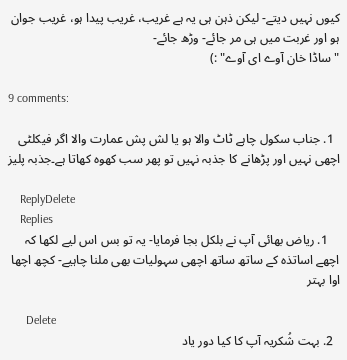کیوں نہیں دیتے- لیکن ذہن ہی یہ ہے غریب، غریب پیدا ہو، غریب جوان ہو اور غربت میں ہی مر جائے- وڑھ جائے-
"ساڈا خان آوے ای آوے" :)

9 comments:

  1. جناب سکول چاہے ٹاٹ والا ہو یا لش پش عمارت والا اگر فیکلٹی اچھی نہیں اور پڑھانے کا جذبہ نہیں تو پھر سب کھوہ کھاتا ہے۔جذبہ پلیز

    ReplyDelete
    Replies
    1. ریاض بھائی آپ نے بلکل بجا فرمایا- یہ تو بس اس لیے لکھا کہ اچھے اساتذہ کے ساتھ ساتھ اچھی سہولیات بھی ملنا چاہیے- کچھ اچھا اوا بہتر

      Delete
  2. بہت شُکریہ آپ کا کیا دور یاد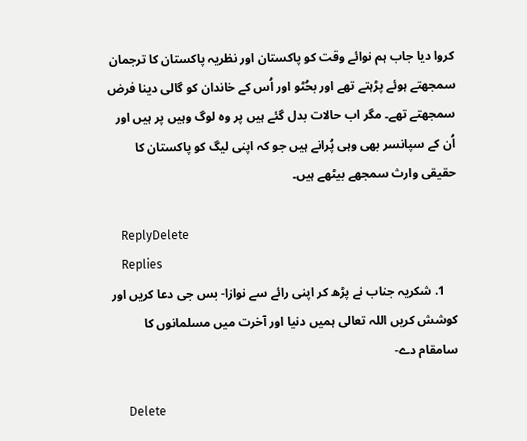کروا دیا جاب ہم نوائے وقت کو پاکستان اور نظریہ پاکستان کا ترجمان سمجھتے ہوئے پڑہتے تھے اور بحُٹو اور اُس کے خاندان کو گالی دینا فرض سمجھتے تھے۔ مگر اب حالات بدل گئے ہیں پر وہ لوگ وہیں پر ہیں اور اُن کے سپانسر بھی وہی پُرانے ہیں جو کہ اپنی لیگ کو پاکستان کا حقیقی وارث سمجھے بیٹھے ہیں۔

    ReplyDelete
    Replies
    1. شکریہ جناب نے پڑھ کر اپنی رائے سے نوازا- بس جی دعا کریں اور کوشش کریں اللہ تعالی ہمیں دنیا اور آخرت میں مسلمانوں کا سامقام دے-

      Delete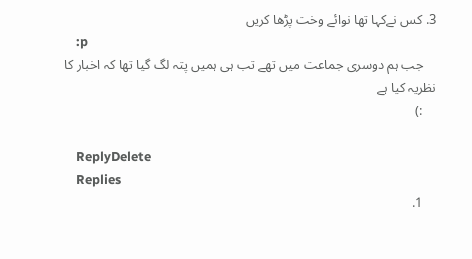3. کس نےکہا تھا نوائے وخت پڑھا کریں
    :p
    جب ہم دوسری جماعت میں تھے تب ہی ہمیں پتہ لگ گیا تھا کہ اخبار کا نظریہ کیا ہے
    :)

    ReplyDelete
    Replies
    1.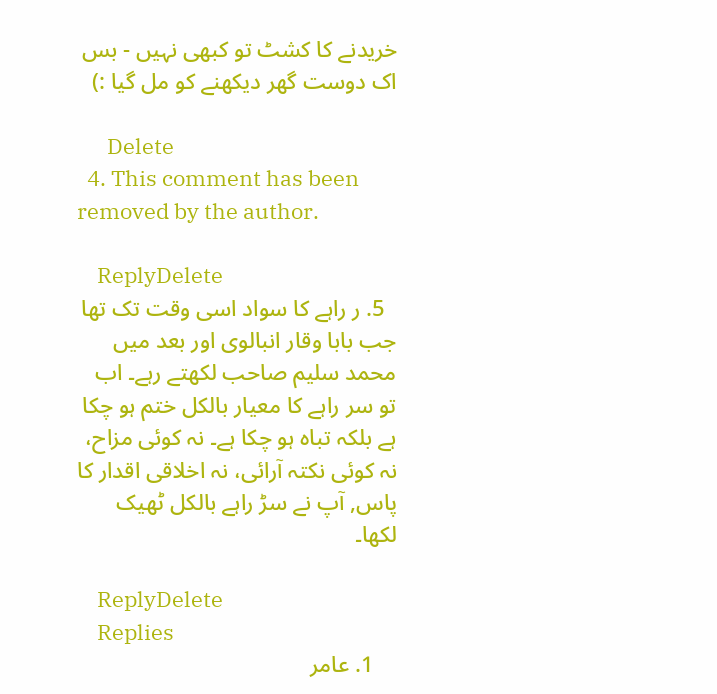خریدنے کا کشٹ تو کبھی نہیں - بس اک دوست گھر دیکھنے کو مل گیا :)

      Delete
  4. This comment has been removed by the author.

    ReplyDelete
  5. ر راہے کا سواد اسی وقت تک تھا جب بابا وقار انبالوی اور بعد میں محمد سلیم صاحب لکھتے رہے۔ اب تو سر راہے کا معیار بالکل ختم ہو چکا ہے بلکہ تباہ ہو چکا ہے۔ نہ کوئی مزاح، نہ کوئی نکتہ آرائی، نہ اخلاقی اقدار کا پاس, آپ نے سڑ راہے بالکل ٹھیک لکھا۔

    ReplyDelete
    Replies
    1. عامر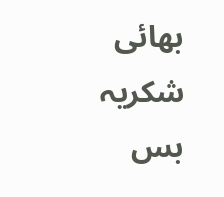بھائی شکریہ بس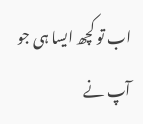اب تو کچھ ایسا ہی جو آپ نے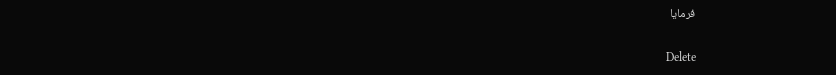فرمایا

      Delete